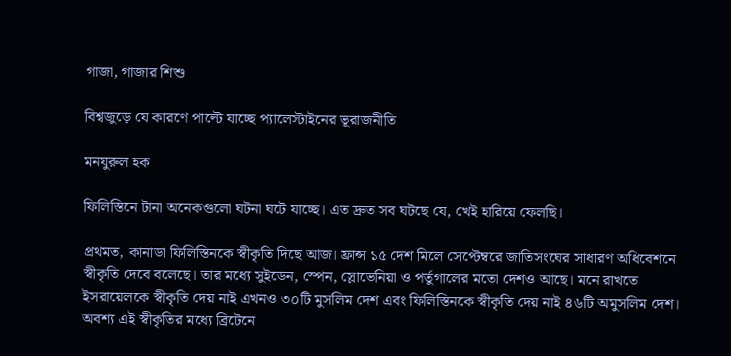গাজা, গাজার শিশু

বিশ্বজুড়ে যে কারণে পাল্টে যাচ্ছে প্যালেস্টাইনের ভূরাজনীতি

মনযুরুল হক

ফিলিস্তিনে টানা অনেকগুলো ঘটনা ঘটে যাচ্ছে। এত দ্রুত সব ঘটছে যে, খেই হারিয়ে ফেলছি।

প্রথমত, কানাডা ফিলিস্তিনকে স্বীকৃতি দিছে আজ। ফ্রান্স ১৫ দেশ মিলে সেপ্টেম্বরে জাতিসংঘের সাধারণ অধিবেশনে স্বীকৃতি দেবে বলেছে। তার মধ্যে সুইডেন, স্পেন, স্লোভেনিয়া ও পর্তুগালের মতো দেশও আছে। মনে রাখতে ইসরায়েলকে স্বীকৃতি দেয় নাই এখনও ৩০টি মুসলিম দেশ এবং ফিলিস্তিনকে স্বীকৃতি দেয় নাই ৪৬টি অমুসলিম দেশ। অবশ্য এই স্বীকৃতির মধ্যে ব্রিটেনে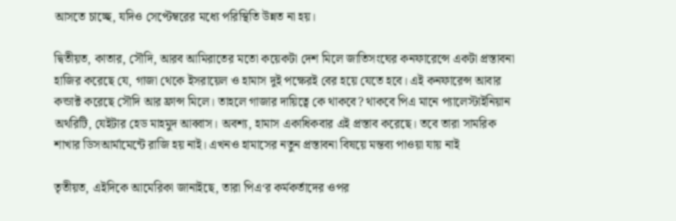আসতে চাচ্ছে, যদিও সেপ্টেম্বরের মধ্যে পরিস্থিতি উন্নত না হয়।

দ্বিতীয়ত, কাতার, সৌদি, আরব আমিরাতের মতো কয়েকটা দেশ মিলে জাতিসংঘের কনফারেন্সে একটা প্রস্তাবনা হাজির করেছে যে, গাজা থেকে ইসরায়েল ও হামাস দুই পক্ষেরই বের হয়ে যেতে হবে। এই কনফারেন্স আবার কন্ডাক্ট করেছে সৌদি আর ফ্রান্স মিলে। তাহলে গাজার দায়িত্বে কে থাকবে? থাকবে পিএ মানে প্যালেস্টাইনিয়ান অথরিটি, যেইটার হেড মাহমুদ আব্বাস। অবশ্য, হামাস একাধিকবার এই প্রস্তাব করেছে। তবে তারা সামরিক শাখার ডিসআর্মামেন্টে রাজি হয় নাই। এখনও হামাসের নতুন প্রস্তাবনা বিষয়ে মন্তব্য পাওয়া যায় নাই

তৃতীয়ত, এইদিকে আমেরিকা জানাইছে, তারা পিএ‘র কর্মকর্তাদের ওপর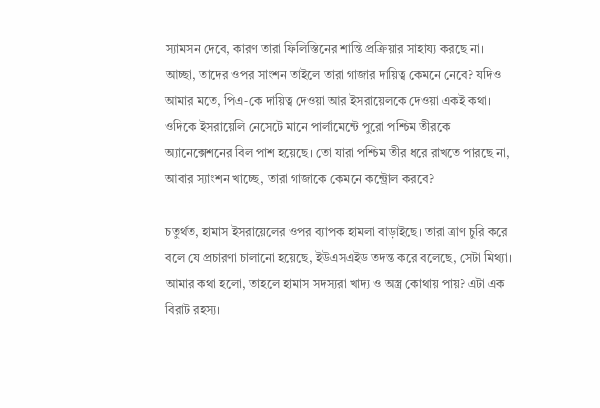স্যামসন দেবে, কারণ তারা ফিলিস্তিনের শান্তি প্রক্রিয়ার সাহায্য করছে না। আচ্ছা, তাদের ওপর সাংশন তাইলে তারা গাজার দায়িত্ব কেমনে নেবে? যদিও আমার মতে, পিএ-কে দায়িত্ব দেওয়া আর ইসরায়েলকে দেওয়া একই কথা। ওদিকে ইসরায়েলি নেসেটে মানে পার্লামেন্টে পুরো পশ্চিম তীরকে অ্যানেক্সেশনের বিল পাশ হয়েছে। তো যারা পশ্চিম তীর ধরে রাখতে পারছে না, আবার স্যাংশন খাচ্ছে, তারা গাজাকে কেমনে কন্ট্রোল করবে?

চতুর্থত, হামাস ইসরায়েলের ওপর ব্যাপক হামলা বাড়াইছে। তারা ত্রাণ চুরি করে বলে যে প্রচারণা চালানো হয়েছে, ইউএসএইড তদন্ত করে বলেছে, সেটা মিথ্যা। আমার কথা হলো, তাহলে হামাস সদস্যরা খাদ্য ও অস্ত্র কোথায় পায়? এটা এক বিরাট রহস্য।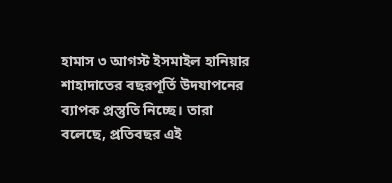হামাস ৩ আগস্ট ইসমাইল হানিয়ার শাহাদাতের বছরপূর্তি উদযাপনের ব্যাপক প্রস্তুতি নিচ্ছে। তারা বলেছে, প্রতিবছর এই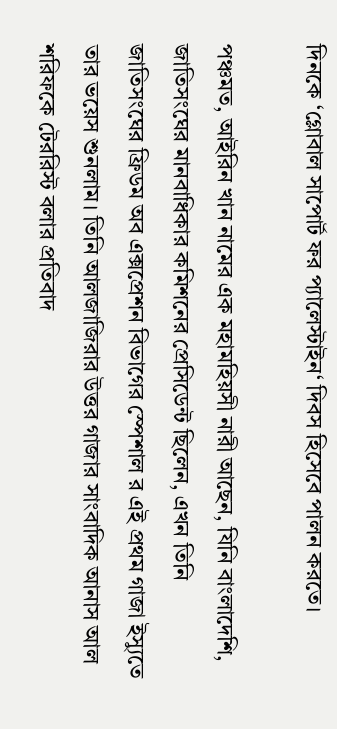দিনকে ‘গ্লোবাল সাপোর্ট ফর প্যালেস্টাইন‘ দিবস হিসেবে পালন করতে।

পঞ্চমত, আইরিন খান নামের এক মহামহিয়সী নারী আছেন, যিনি বাংলাদেশি, জাতিসংঘের মানবাধিকার কমিশনের প্রেসিডেন্ট ছিলেন, এখন তিনি জাতিসংঘের ফ্রিডম অব এক্সপ্রেশন বিভাগের স্পেশাল র এই প্রথম গাজা ইস্যুতে তার ভয়েস শুনলাম। তিনি আলজাজিরার উত্তর গাজার সাংবাদিক আনাস আল শরিফকে টেররিস্ট বলার প্রতিবাদ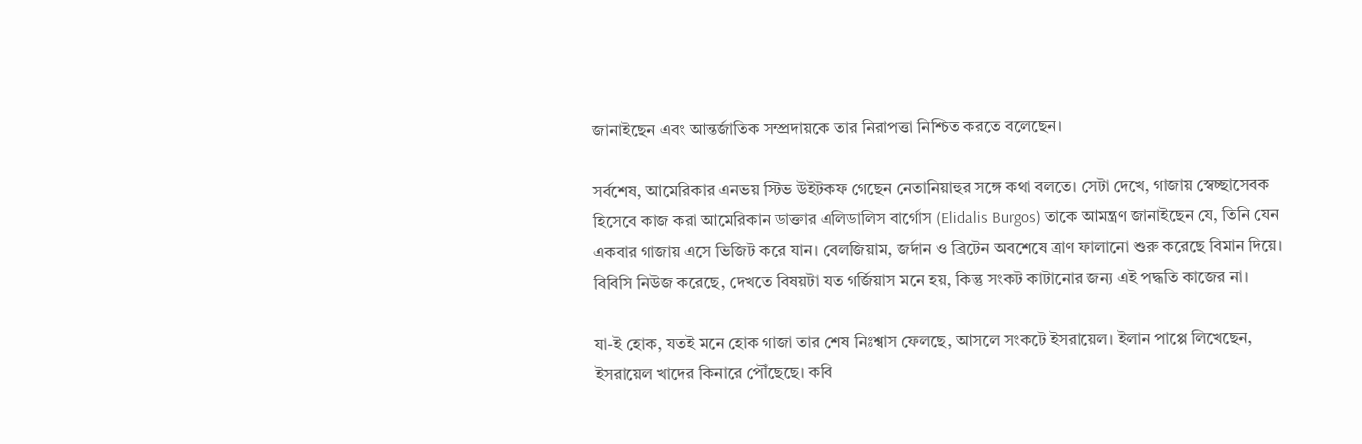জানাইছেন এবং আন্তর্জাতিক সম্প্রদায়কে তার নিরাপত্তা নিশ্চিত করতে বলেছেন।

সর্বশেষ, আমেরিকার এনভয় স্টিভ উইটকফ গেছেন নেতানিয়াহুর সঙ্গে কথা বলতে। সেটা দেখে, গাজায় স্বেচ্ছাসেবক হিসেবে কাজ করা আমেরিকান ডাক্তার এলিডালিস বার্গোস (Elidalis Burgos) তাকে আমন্ত্রণ জানাইছেন যে, তিনি যেন একবার গাজায় এসে ভিজিট করে যান। বেলজিয়াম, জর্দান ও ব্রিটেন অবশেষে ত্রাণ ফালানো শুরু করেছে বিমান দিয়ে। বিবিসি নিউজ করেছে, দেখতে বিষয়টা যত গর্জিয়াস মনে হয়, কিন্তু সংকট কাটানোর জন্য এই পদ্ধতি কাজের না।

যা-ই হোক, যতই মনে হোক গাজা তার শেষ নিঃশ্বাস ফেলছে, আসলে সংকটে ইসরায়েল। ইলান পাপ্পে লিখেছেন, ইসরায়েল খাদের কিনারে পৌঁছেছে। কবি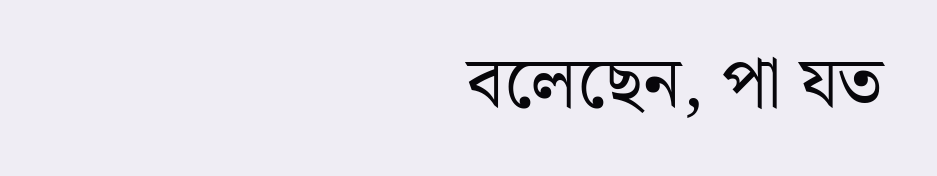বলেছেন, পা যত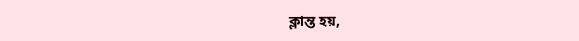ক্লান্ত হয়,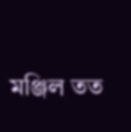মঞ্জিল তত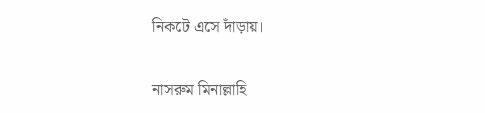নিকটে এসে দাঁড়ায়।

নাসরুম মিনাল্লাহি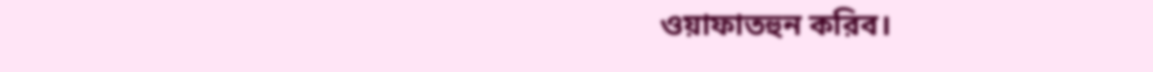ওয়াফাতহুন করিব।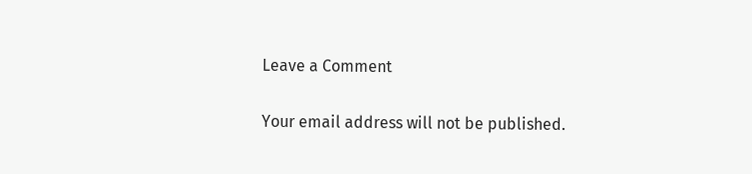Leave a Comment

Your email address will not be published.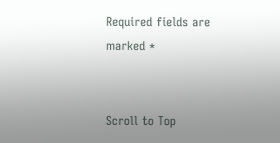Required fields are marked *


Scroll to Top